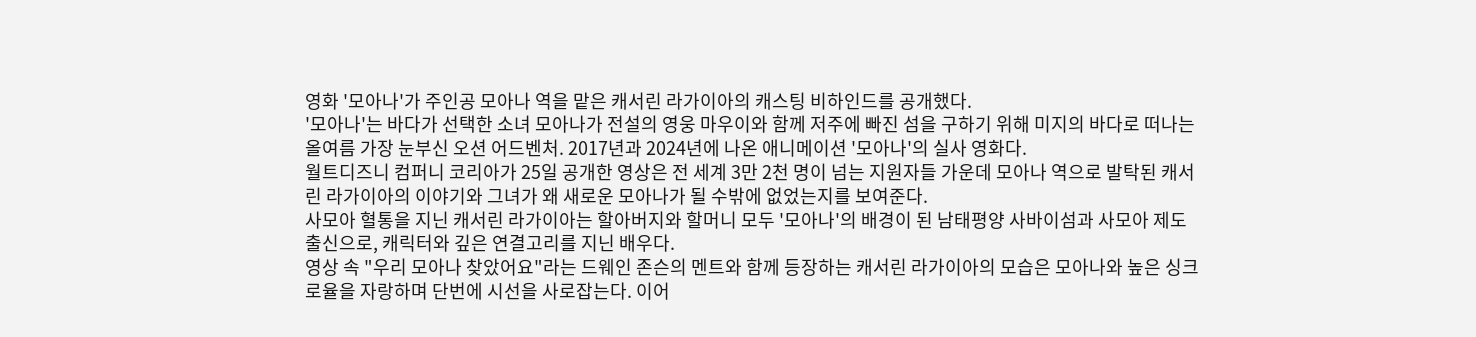영화 '모아나'가 주인공 모아나 역을 맡은 캐서린 라가이아의 캐스팅 비하인드를 공개했다.
'모아나'는 바다가 선택한 소녀 모아나가 전설의 영웅 마우이와 함께 저주에 빠진 섬을 구하기 위해 미지의 바다로 떠나는 올여름 가장 눈부신 오션 어드벤처. 2017년과 2024년에 나온 애니메이션 '모아나'의 실사 영화다.
월트디즈니 컴퍼니 코리아가 25일 공개한 영상은 전 세계 3만 2천 명이 넘는 지원자들 가운데 모아나 역으로 발탁된 캐서린 라가이아의 이야기와 그녀가 왜 새로운 모아나가 될 수밖에 없었는지를 보여준다.
사모아 혈통을 지닌 캐서린 라가이아는 할아버지와 할머니 모두 '모아나'의 배경이 된 남태평양 사바이섬과 사모아 제도 출신으로, 캐릭터와 깊은 연결고리를 지닌 배우다.
영상 속 "우리 모아나 찾았어요"라는 드웨인 존슨의 멘트와 함께 등장하는 캐서린 라가이아의 모습은 모아나와 높은 싱크로율을 자랑하며 단번에 시선을 사로잡는다. 이어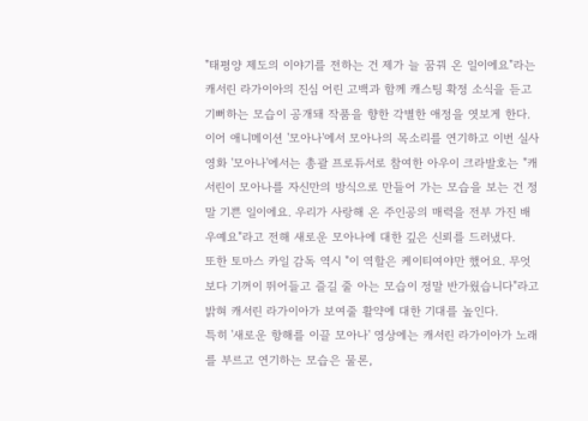"태평양 제도의 이야기를 전하는 건 제가 늘 꿈꿔 온 일이에요"라는 캐서린 라가이아의 진심 어린 고백과 함께 캐스팅 확정 소식을 듣고 기뻐하는 모습이 공개돼 작품을 향한 각별한 애정을 엿보게 한다.
이어 애니메이션 '모아나'에서 모아나의 목소리를 연기하고 이번 실사 영화 '모아나'에서는 총괄 프로듀서로 참여한 아우이 크라발호는 "캐서린이 모아나를 자신만의 방식으로 만들어 가는 모습을 보는 건 정말 기쁜 일이에요. 우리가 사랑해 온 주인공의 매력을 전부 가진 배우예요"라고 전해 새로운 모아나에 대한 깊은 신뢰를 드러냈다.
또한 토마스 카일 감독 역시 "이 역할은 케이티여야만 했어요. 무엇보다 기꺼이 뛰어들고 즐길 줄 아는 모습이 정말 반가웠습니다"라고 밝혀 캐서린 라가이아가 보여줄 활약에 대한 기대를 높인다.
특히 '새로운 항해를 이끌 모아나' 영상에는 캐서린 라가이아가 노래를 부르고 연기하는 모습은 물론,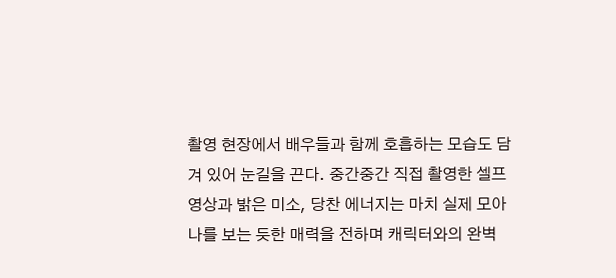촬영 현장에서 배우들과 함께 호흡하는 모습도 담겨 있어 눈길을 끈다. 중간중간 직접 촬영한 셀프 영상과 밝은 미소, 당찬 에너지는 마치 실제 모아나를 보는 듯한 매력을 전하며 캐릭터와의 완벽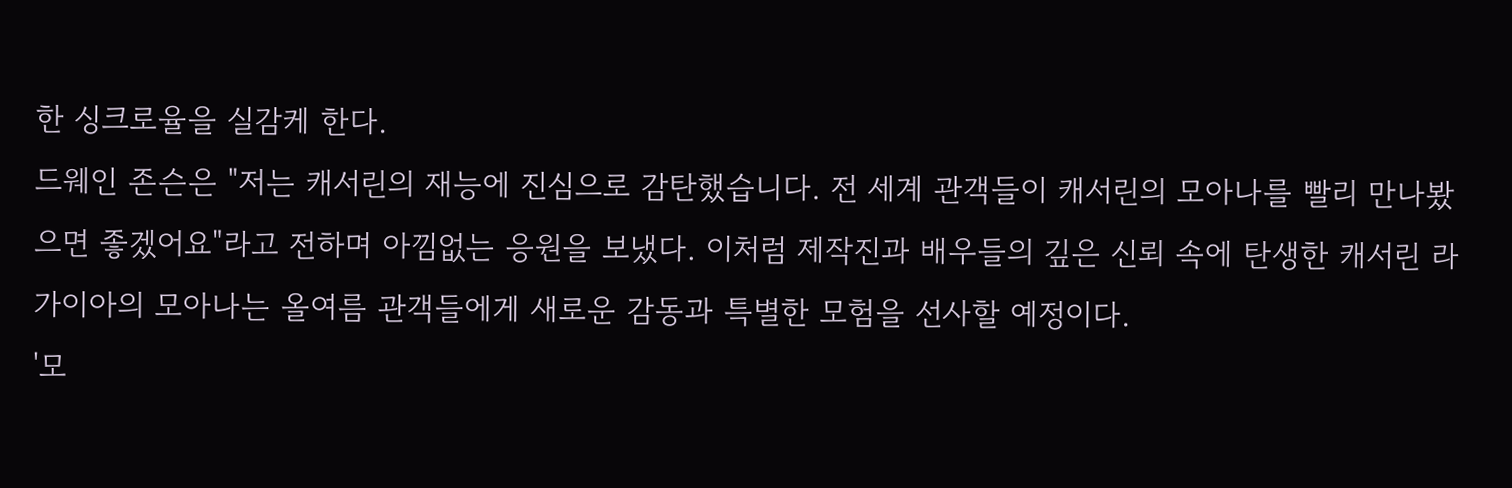한 싱크로율을 실감케 한다.
드웨인 존슨은 "저는 캐서린의 재능에 진심으로 감탄했습니다. 전 세계 관객들이 캐서린의 모아나를 빨리 만나봤으면 좋겠어요"라고 전하며 아낌없는 응원을 보냈다. 이처럼 제작진과 배우들의 깊은 신뢰 속에 탄생한 캐서린 라가이아의 모아나는 올여름 관객들에게 새로운 감동과 특별한 모험을 선사할 예정이다.
'모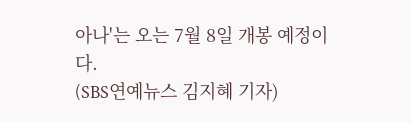아나'는 오는 7월 8일 개봉 예정이다.
(SBS연예뉴스 김지혜 기자)